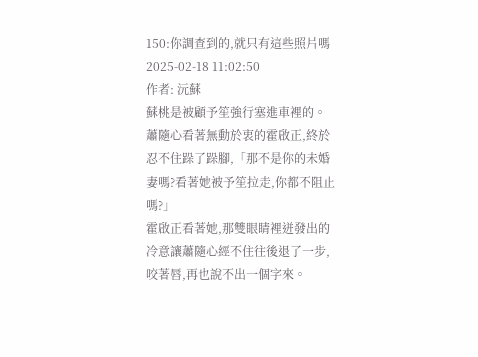150:你調查到的,就只有這些照片嗎
2025-02-18 11:02:50
作者: 沅蘇
蘇桃是被顧予笙強行塞進車裡的。
蕭隨心看著無動於衷的霍啟正,終於忍不住跺了跺腳,「那不是你的未婚妻嗎?看著她被予笙拉走,你都不阻止嗎?」
霍啟正看著她,那雙眼睛裡迸發出的冷意讓蕭隨心經不住往後退了一步,咬著唇,再也說不出一個字來。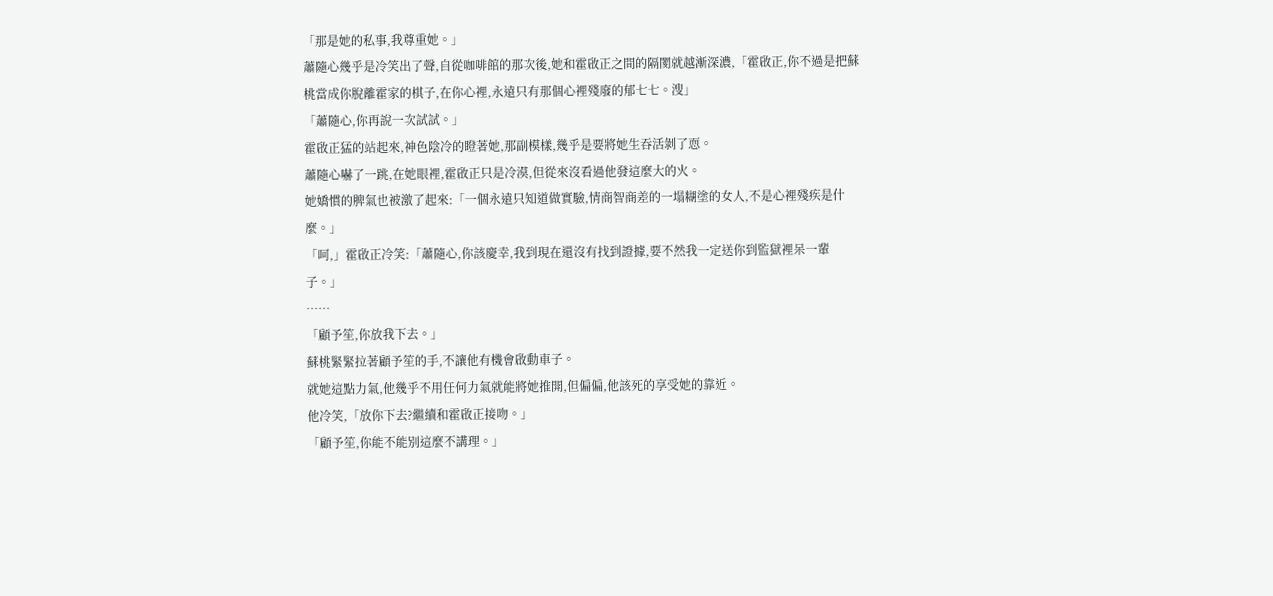「那是她的私事,我尊重她。」
蕭隨心幾乎是冷笑出了聲,自從咖啡館的那次後,她和霍啟正之間的隔閡就越漸深濃,「霍啟正,你不過是把蘇桃當成你脫離霍家的棋子,在你心裡,永遠只有那個心裡殘廢的郁七七。溲」
「蕭隨心,你再說一次試試。」
霍啟正猛的站起來,神色陰冷的瞪著她,那副模樣,幾乎是要將她生吞活剝了恧。
蕭隨心嚇了一跳,在她眼裡,霍啟正只是冷漠,但從來沒看過他發這麼大的火。
她嬌慣的脾氣也被激了起來:「一個永遠只知道做實驗,情商智商差的一塌糊塗的女人,不是心裡殘疾是什麼。」
「呵,」霍啟正冷笑:「蕭隨心,你該慶幸,我到現在還沒有找到證據,要不然我一定送你到監獄裡呆一輩子。」
……
「顧予笙,你放我下去。」
蘇桃緊緊拉著顧予笙的手,不讓他有機會啟動車子。
就她這點力氣,他幾乎不用任何力氣就能將她推開,但偏偏,他該死的享受她的靠近。
他冷笑,「放你下去?繼續和霍啟正接吻。」
「顧予笙,你能不能別這麼不講理。」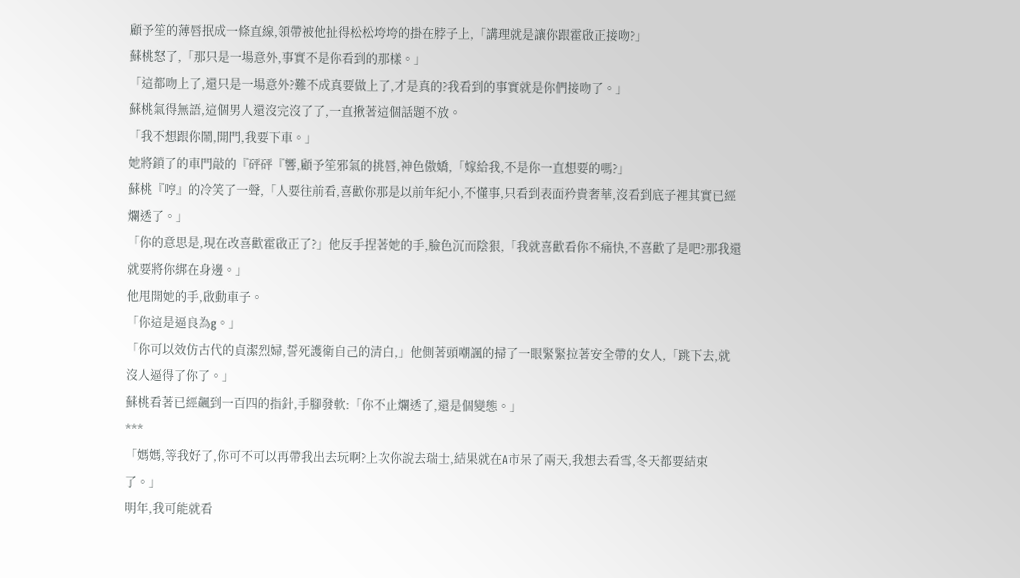顧予笙的薄唇抿成一條直線,領帶被他扯得松松垮垮的掛在脖子上,「講理就是讓你跟霍啟正接吻?」
蘇桃怒了,「那只是一場意外,事實不是你看到的那樣。」
「這都吻上了,還只是一場意外?難不成真要做上了,才是真的?我看到的事實就是你們接吻了。」
蘇桃氣得無語,這個男人還沒完沒了了,一直揪著這個話題不放。
「我不想跟你鬧,開門,我要下車。」
她將鎖了的車門敲的『砰砰『響,顧予笙邪氣的挑唇,神色傲嬌,「嫁給我,不是你一直想要的嗎?」
蘇桃『哼』的冷笑了一聲,「人要往前看,喜歡你那是以前年紀小,不懂事,只看到表面矜貴奢華,沒看到底子裡其實已經爛透了。」
「你的意思是,現在改喜歡霍啟正了?」他反手捏著她的手,臉色沉而陰狠,「我就喜歡看你不痛快,不喜歡了是吧?那我還就要將你綁在身邊。」
他甩開她的手,啟動車子。
「你這是逼良為g。」
「你可以效仿古代的貞潔烈婦,誓死護衛自己的清白,」他側著頭嘲諷的掃了一眼緊緊拉著安全帶的女人,「跳下去,就沒人逼得了你了。」
蘇桃看著已經飆到一百四的指針,手腳發軟:「你不止爛透了,還是個變態。」
***
「媽媽,等我好了,你可不可以再帶我出去玩啊?上次你說去瑞士,結果就在A市呆了兩天,我想去看雪,冬天都要結束了。」
明年,我可能就看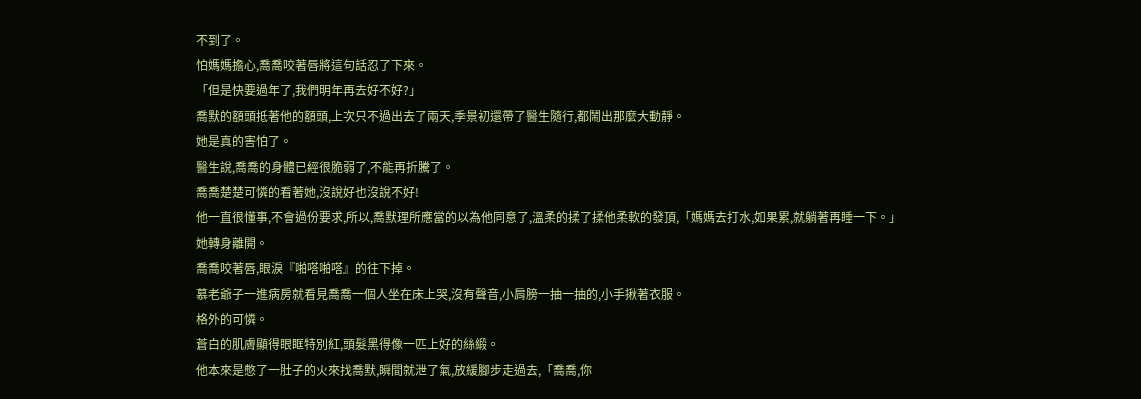不到了。
怕媽媽擔心,喬喬咬著唇將這句話忍了下來。
「但是快要過年了,我們明年再去好不好?」
喬默的額頭抵著他的額頭,上次只不過出去了兩天,季景初還帶了醫生隨行,都鬧出那麼大動靜。
她是真的害怕了。
醫生說,喬喬的身體已經很脆弱了,不能再折騰了。
喬喬楚楚可憐的看著她,沒說好也沒說不好!
他一直很懂事,不會過份要求,所以,喬默理所應當的以為他同意了,溫柔的揉了揉他柔軟的發頂,「媽媽去打水,如果累,就躺著再睡一下。」
她轉身離開。
喬喬咬著唇,眼淚『啪嗒啪嗒』的往下掉。
慕老爺子一進病房就看見喬喬一個人坐在床上哭,沒有聲音,小肩膀一抽一抽的,小手揪著衣服。
格外的可憐。
蒼白的肌膚顯得眼眶特別紅,頭髮黑得像一匹上好的絲緞。
他本來是憋了一肚子的火來找喬默,瞬間就泄了氣,放緩腳步走過去,「喬喬,你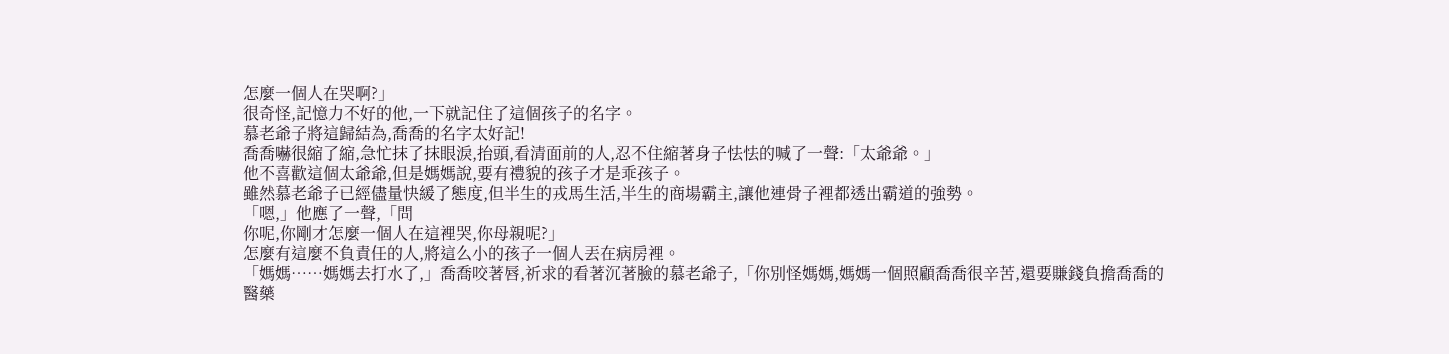怎麼一個人在哭啊?」
很奇怪,記憶力不好的他,一下就記住了這個孩子的名字。
慕老爺子將這歸結為,喬喬的名字太好記!
喬喬嚇很縮了縮,急忙抹了抹眼淚,抬頭,看清面前的人,忍不住縮著身子怯怯的喊了一聲:「太爺爺。」
他不喜歡這個太爺爺,但是媽媽說,要有禮貌的孩子才是乖孩子。
雖然慕老爺子已經儘量快緩了態度,但半生的戎馬生活,半生的商場霸主,讓他連骨子裡都透出霸道的強勢。
「嗯,」他應了一聲,「問
你呢,你剛才怎麼一個人在這裡哭,你母親呢?」
怎麼有這麼不負責任的人,將這么小的孩子一個人丟在病房裡。
「媽媽……媽媽去打水了,」喬喬咬著唇,祈求的看著沉著臉的慕老爺子,「你別怪媽媽,媽媽一個照顧喬喬很辛苦,還要賺錢負擔喬喬的醫藥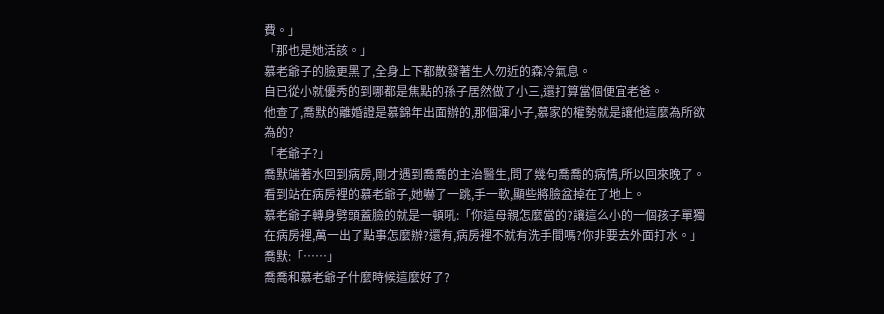費。」
「那也是她活該。」
慕老爺子的臉更黑了,全身上下都散發著生人勿近的森冷氣息。
自已從小就優秀的到哪都是焦點的孫子居然做了小三,還打算當個便宜老爸。
他查了,喬默的離婚證是慕錦年出面辦的,那個渾小子,慕家的權勢就是讓他這麼為所欲為的?
「老爺子?」
喬默端著水回到病房,剛才遇到喬喬的主治醫生,問了幾句喬喬的病情,所以回來晚了。
看到站在病房裡的慕老爺子,她嚇了一跳,手一軟,顯些將臉盆掉在了地上。
慕老爺子轉身劈頭蓋臉的就是一頓吼:「你這母親怎麼當的?讓這么小的一個孩子單獨在病房裡,萬一出了點事怎麼辦?還有,病房裡不就有洗手間嗎?你非要去外面打水。」
喬默:「……」
喬喬和慕老爺子什麼時候這麼好了?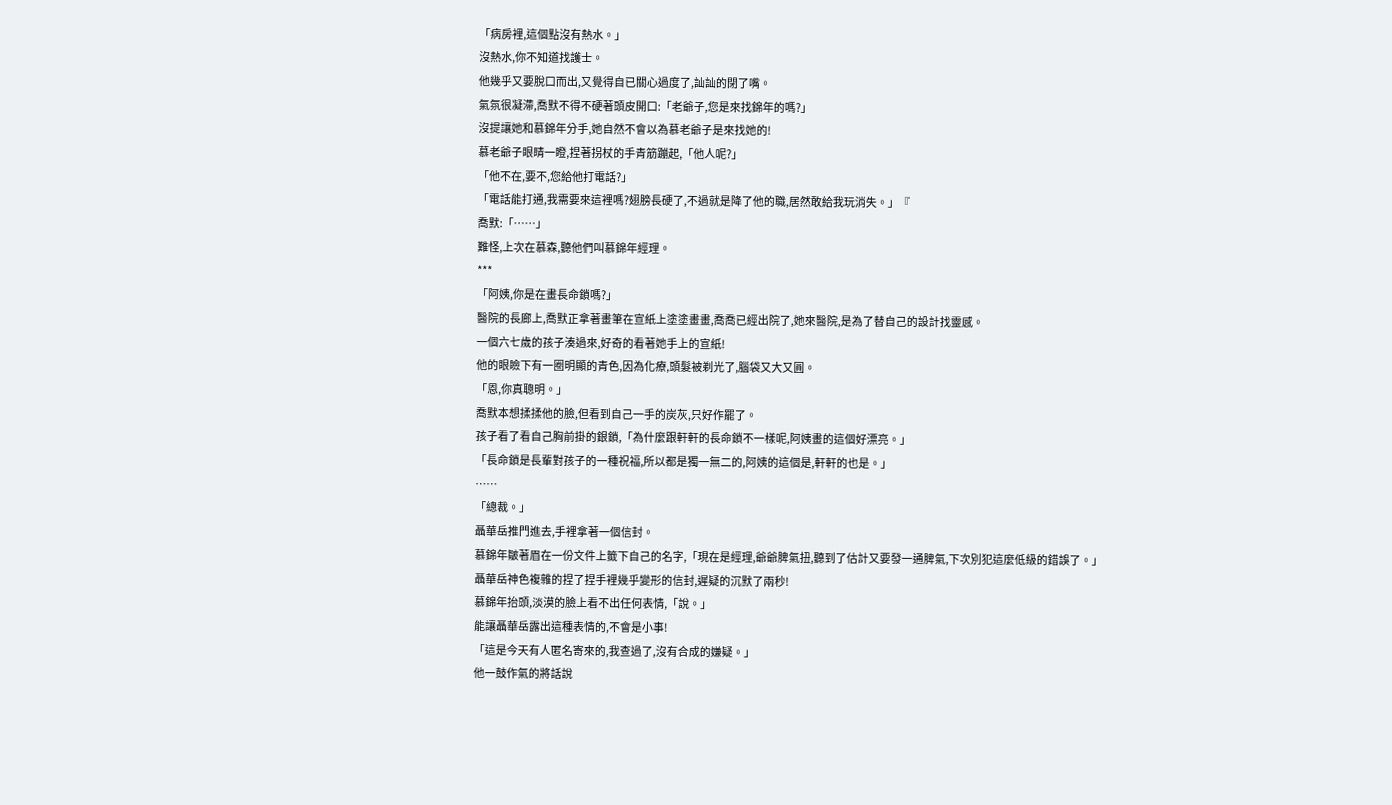「病房裡,這個點沒有熱水。」
沒熱水,你不知道找護士。
他幾乎又要脫口而出,又覺得自已關心過度了,訕訕的閉了嘴。
氣氛很凝滯,喬默不得不硬著頭皮開口:「老爺子,您是來找錦年的嗎?」
沒提讓她和慕錦年分手,她自然不會以為慕老爺子是來找她的!
慕老爺子眼睛一瞪,捏著拐杖的手青筋蹦起,「他人呢?」
「他不在,要不,您給他打電話?」
「電話能打通,我需要來這裡嗎?翅膀長硬了,不過就是降了他的職,居然敢給我玩消失。」『
喬默:「……」
難怪,上次在慕森,聽他們叫慕錦年經理。
***
「阿姨,你是在畫長命鎖嗎?」
醫院的長廊上,喬默正拿著畫筆在宣紙上塗塗畫畫,喬喬已經出院了,她來醫院,是為了替自己的設計找靈感。
一個六七歲的孩子湊過來,好奇的看著她手上的宣紙!
他的眼瞼下有一圈明顯的青色,因為化療,頭髮被剃光了,腦袋又大又圓。
「恩,你真聰明。」
喬默本想揉揉他的臉,但看到自己一手的炭灰,只好作罷了。
孩子看了看自己胸前掛的銀鎖,「為什麼跟軒軒的長命鎖不一樣呢,阿姨畫的這個好漂亮。」
「長命鎖是長輩對孩子的一種祝福,所以都是獨一無二的,阿姨的這個是,軒軒的也是。」
……
「總裁。」
聶華岳推門進去,手裡拿著一個信封。
慕錦年皺著眉在一份文件上籤下自己的名字,「現在是經理,爺爺脾氣扭,聽到了估計又要發一通脾氣,下次別犯這麼低級的錯誤了。」
聶華岳神色複雜的捏了捏手裡幾乎變形的信封,遲疑的沉默了兩秒!
慕錦年抬頭,淡漠的臉上看不出任何表情,「說。」
能讓聶華岳露出這種表情的,不會是小事!
「這是今天有人匿名寄來的,我查過了,沒有合成的嫌疑。」
他一鼓作氣的將話說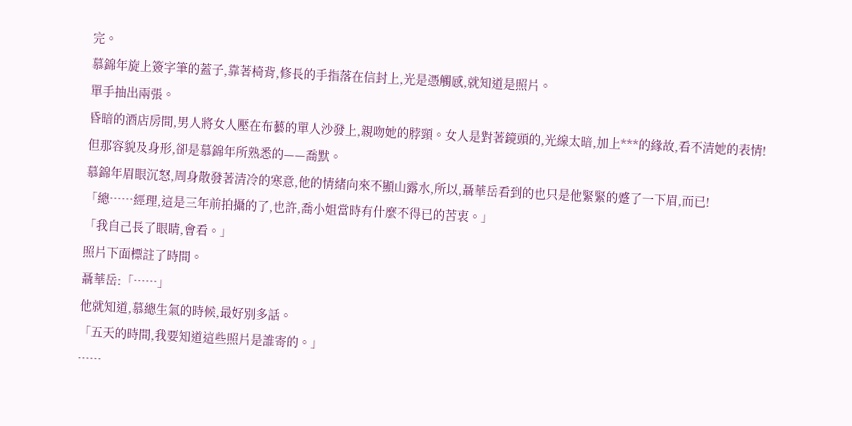完。
慕錦年旋上簽字筆的蓋子,靠著椅背,修長的手指落在信封上,光是憑觸感,就知道是照片。
單手抽出兩張。
昏暗的酒店房間,男人將女人壓在布藝的單人沙發上,親吻她的脖頸。女人是對著鏡頭的,光線太暗,加上***的緣故,看不清她的表情!
但那容貌及身形,卻是慕錦年所熟悉的——喬默。
慕錦年眉眼沉怒,周身散發著清冷的寒意,他的情緒向來不顯山露水,所以,聶華岳看到的也只是他緊緊的蹙了一下眉,而已!
「總……經理,這是三年前拍攝的了,也許,喬小姐當時有什麼不得已的苦衷。」
「我自己長了眼睛,會看。」
照片下面標註了時間。
聶華岳:「……」
他就知道,慕總生氣的時候,最好別多話。
「五天的時間,我要知道這些照片是誰寄的。」
……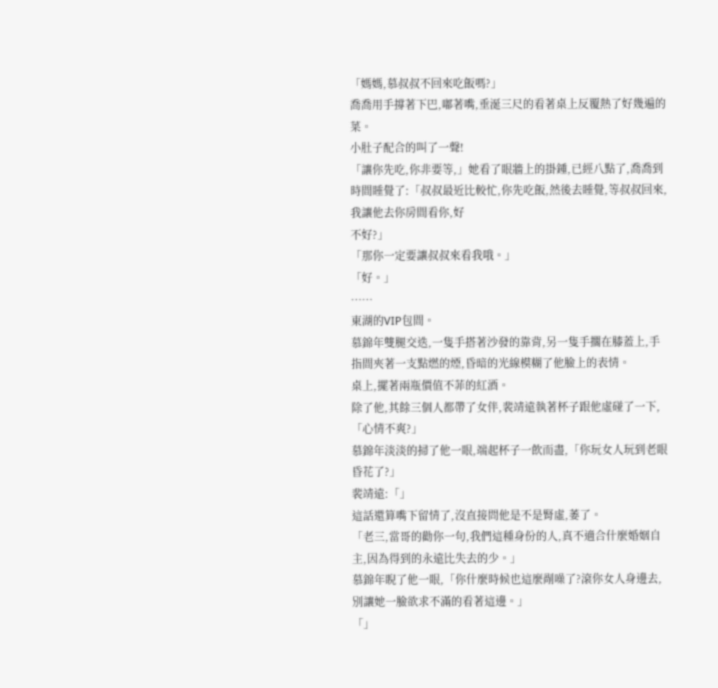「媽媽,慕叔叔不回來吃飯嗎?」
喬喬用手撐著下巴,嘟著嘴,垂涎三尺的看著桌上反覆熱了好幾遍的菜。
小肚子配合的叫了一聲!
「讓你先吃,你非要等,」她看了眼牆上的掛鍾,已經八點了,喬喬到時間睡覺了:「叔叔最近比較忙,你先吃飯,然後去睡覺,等叔叔回來,我讓他去你房間看你,好
不好?」
「那你一定要讓叔叔來看我哦。」
「好。」
……
東湖的VIP包間。
慕錦年雙腿交迭,一隻手搭著沙發的靠背,另一隻手擱在膝蓋上,手指間夾著一支點燃的煙,昏暗的光線模糊了他臉上的表情。
桌上,擺著兩瓶價值不菲的紅酒。
除了他,其餘三個人都帶了女伴,裴靖遠執著杯子跟他虛碰了一下,「心情不爽?」
慕錦年淡淡的掃了他一眼,端起杯子一飲而盡,「你玩女人玩到老眼昏花了?」
裴靖遠:「」
這話還算嘴下留情了,沒直接問他是不是腎虛,萎了。
「老三,當哥的勸你一句,我們這種身份的人,真不適合什麼婚姻自主,因為得到的永遠比失去的少。」
慕錦年睨了他一眼,「你什麼時候也這麼剮噪了?滾你女人身邊去,別讓她一臉欲求不滿的看著這邊。」
「」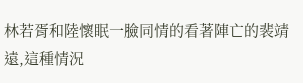林若胥和陸懷眠一臉同情的看著陣亡的裴靖遠,這種情況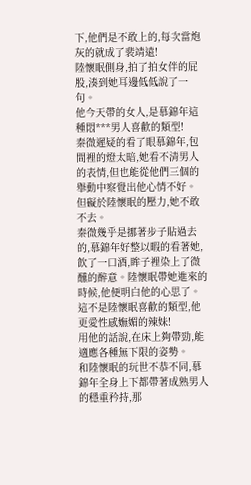下,他們是不敢上的,每次當炮灰的就成了裴靖遠!
陸懷眠側身,拍了拍女伴的屁股,湊到她耳邊低低說了一句。
他今天帶的女人,是慕錦年這種悶***男人喜歡的類型!
秦微遲疑的看了眼慕錦年,包間裡的燈太暗,她看不清男人的表情,但也能從他們三個的舉動中察覺出他心情不好。
但礙於陸懷眠的壓力,她不敢不去。
秦微幾乎是挪著步子貼過去的,慕錦年好整以暇的看著她,飲了一口酒,眸子裡染上了微醺的醉意。陸懷眠帶她進來的時候,他便明白他的心思了。
這不是陸懷眠喜歡的類型,他更愛性感嫵媚的辣妹!
用他的話說,在床上夠帶勁,能適應各種無下限的姿勢。
和陸懷眠的玩世不恭不同,慕錦年全身上下都帶著成熟男人的穩重矜持,那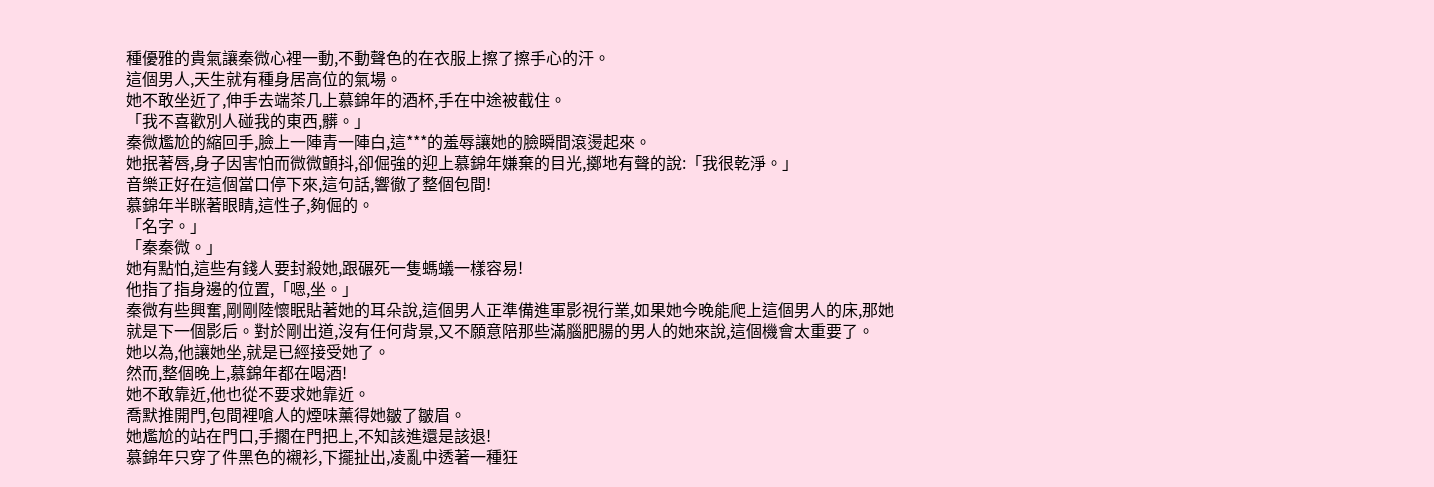種優雅的貴氣讓秦微心裡一動,不動聲色的在衣服上擦了擦手心的汗。
這個男人,天生就有種身居高位的氣場。
她不敢坐近了,伸手去端茶几上慕錦年的酒杯,手在中途被截住。
「我不喜歡別人碰我的東西,髒。」
秦微尷尬的縮回手,臉上一陣青一陣白,這***的羞辱讓她的臉瞬間滾燙起來。
她抿著唇,身子因害怕而微微顫抖,卻倔強的迎上慕錦年嫌棄的目光,擲地有聲的說:「我很乾淨。」
音樂正好在這個當口停下來,這句話,響徹了整個包間!
慕錦年半眯著眼睛,這性子,夠倔的。
「名字。」
「秦秦微。」
她有點怕,這些有錢人要封殺她,跟碾死一隻螞蟻一樣容易!
他指了指身邊的位置,「嗯,坐。」
秦微有些興奮,剛剛陸懷眠貼著她的耳朵說,這個男人正準備進軍影視行業,如果她今晚能爬上這個男人的床,那她就是下一個影后。對於剛出道,沒有任何背景,又不願意陪那些滿腦肥腸的男人的她來說,這個機會太重要了。
她以為,他讓她坐,就是已經接受她了。
然而,整個晚上,慕錦年都在喝酒!
她不敢靠近,他也從不要求她靠近。
喬默推開門,包間裡嗆人的煙味薰得她皺了皺眉。
她尷尬的站在門口,手擱在門把上,不知該進還是該退!
慕錦年只穿了件黑色的襯衫,下擺扯出,凌亂中透著一種狂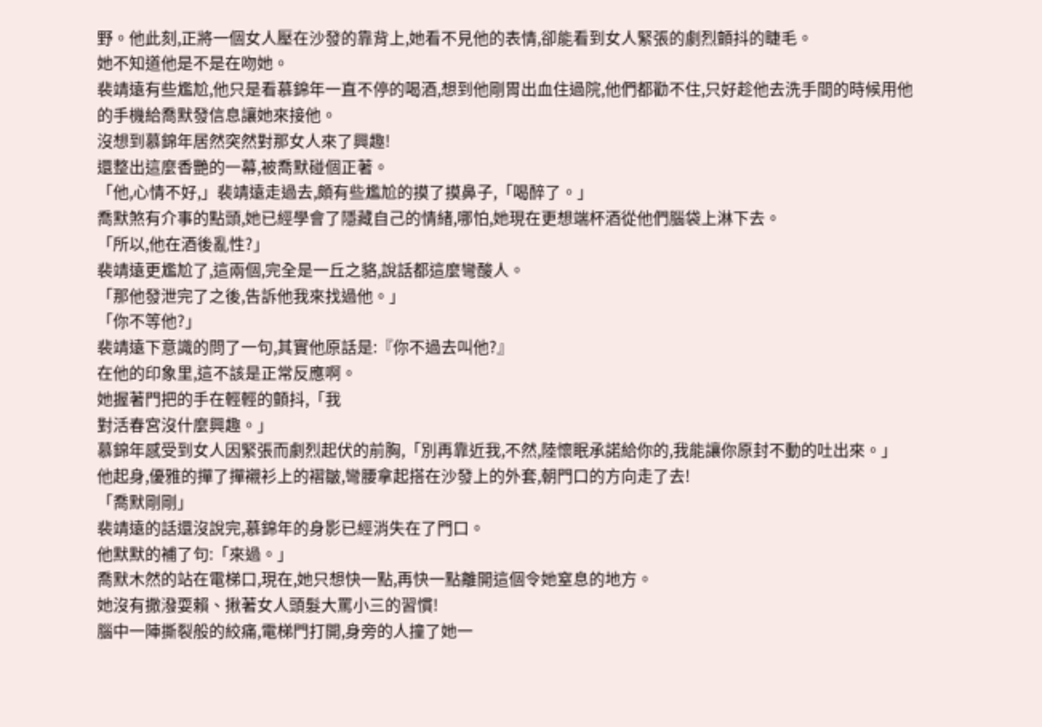野。他此刻,正將一個女人壓在沙發的靠背上,她看不見他的表情,卻能看到女人緊張的劇烈顫抖的睫毛。
她不知道他是不是在吻她。
裴靖遠有些尷尬,他只是看慕錦年一直不停的喝酒,想到他剛胃出血住過院,他們都勸不住,只好趁他去洗手間的時候用他的手機給喬默發信息讓她來接他。
沒想到慕錦年居然突然對那女人來了興趣!
還整出這麼香艷的一幕,被喬默碰個正著。
「他,心情不好,」裴靖遠走過去,頗有些尷尬的摸了摸鼻子,「喝醉了。」
喬默煞有介事的點頭,她已經學會了隱藏自己的情緒,哪怕,她現在更想端杯酒從他們腦袋上淋下去。
「所以,他在酒後亂性?」
裴靖遠更尷尬了,這兩個,完全是一丘之貉,說話都這麼彎酸人。
「那他發泄完了之後,告訴他我來找過他。」
「你不等他?」
裴靖遠下意識的問了一句,其實他原話是:『你不過去叫他?』
在他的印象里,這不該是正常反應啊。
她握著門把的手在輕輕的顫抖,「我
對活春宮沒什麼興趣。」
慕錦年感受到女人因緊張而劇烈起伏的前胸,「別再靠近我,不然,陸懷眠承諾給你的,我能讓你原封不動的吐出來。」
他起身,優雅的撣了撣襯衫上的褶皺,彎腰拿起搭在沙發上的外套,朝門口的方向走了去!
「喬默剛剛」
裴靖遠的話還沒說完,慕錦年的身影已經消失在了門口。
他默默的補了句:「來過。」
喬默木然的站在電梯口,現在,她只想快一點,再快一點離開這個令她窒息的地方。
她沒有撒潑耍賴、揪著女人頭髮大罵小三的習慣!
腦中一陣撕裂般的絞痛,電梯門打開,身旁的人撞了她一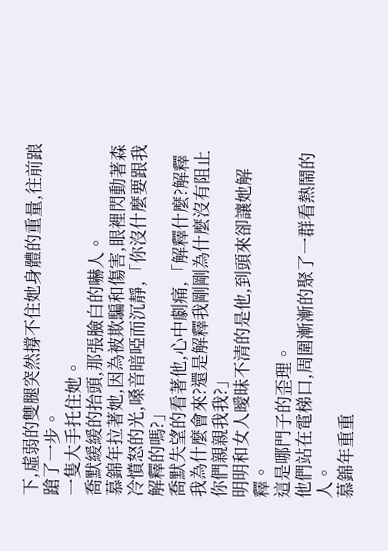下,虛弱的雙腿突然撐不住她身體的重量,往前踉蹌了一步。
一隻大手托住她。
喬默緩緩的抬頭,那張臉白的嚇人。
慕錦年拉著她,因為被欺騙和傷害,眼裡閃動著森冷憤怒的光,嗓音暗啞而沉靜,「你沒什麼要跟我解釋的嗎?」
喬默失望的看著他,心中劇痛,「解釋什麼?解釋我為什麼會來?還是解釋我剛剛為什麼沒有阻止你們親親我我?」
明明和女人曖昧不清的是他,到頭來卻讓她解釋。
這是哪門子的歪理。
他們站在電梯口,周圍漸漸的聚了一群看熱鬧的人。
慕錦年重重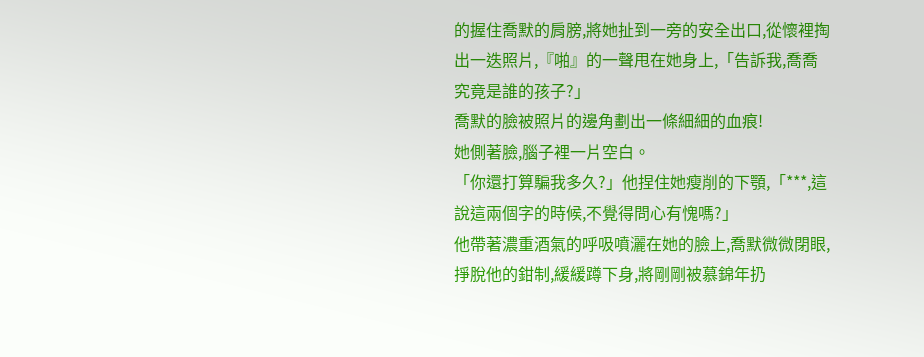的握住喬默的肩膀,將她扯到一旁的安全出口,從懷裡掏出一迭照片,『啪』的一聲甩在她身上,「告訴我,喬喬究竟是誰的孩子?」
喬默的臉被照片的邊角劃出一條細細的血痕!
她側著臉,腦子裡一片空白。
「你還打算騙我多久?」他捏住她瘦削的下顎,「***,這說這兩個字的時候,不覺得問心有愧嗎?」
他帶著濃重酒氣的呼吸噴灑在她的臉上,喬默微微閉眼,掙脫他的鉗制,緩緩蹲下身,將剛剛被慕錦年扔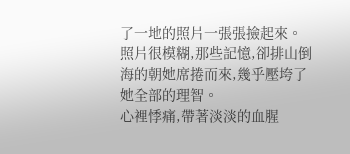了一地的照片一張張撿起來。
照片很模糊,那些記憶,卻排山倒海的朝她席捲而來,幾乎壓垮了她全部的理智。
心裡悸痛,帶著淡淡的血腥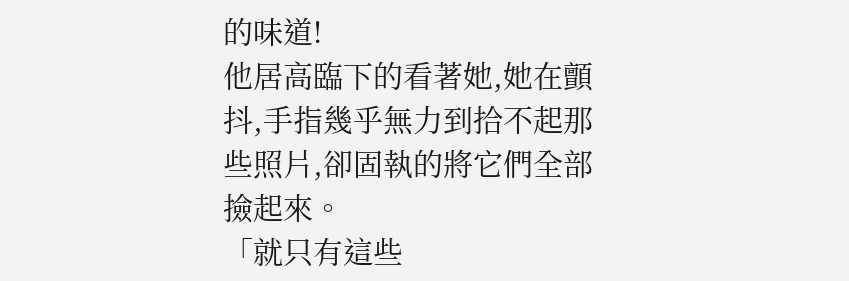的味道!
他居高臨下的看著她,她在顫抖,手指幾乎無力到拾不起那些照片,卻固執的將它們全部撿起來。
「就只有這些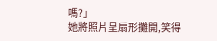嗎?」
她將照片呈扇形攤開,笑得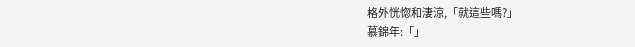格外恍惚和淒涼,「就這些嗎?」
慕錦年:「」